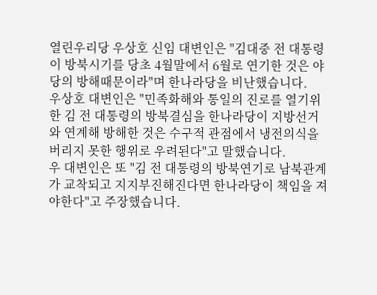열린우리당 우상호 신임 대변인은 "김대중 전 대통령이 방북시기를 당초 4월말에서 6월로 연기한 것은 야당의 방해때문이라"며 한나라당을 비난했습니다.
우상호 대변인은 "민족화해와 통일의 진로를 열기위한 김 전 대통령의 방북결심을 한나라당이 지방선거와 연계해 방해한 것은 수구적 관점에서 냉전의식을 버리지 못한 행위로 우려된다"고 말했습니다.
우 대변인은 또 "김 전 대통령의 방북연기로 남북관계가 교착되고 지지부진해진다면 한나라당이 책임을 져야한다"고 주장했습니다.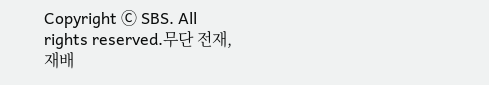Copyright Ⓒ SBS. All rights reserved.무단 전재, 재배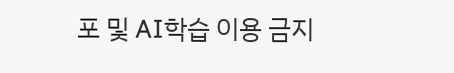포 및 AI학습 이용 금지